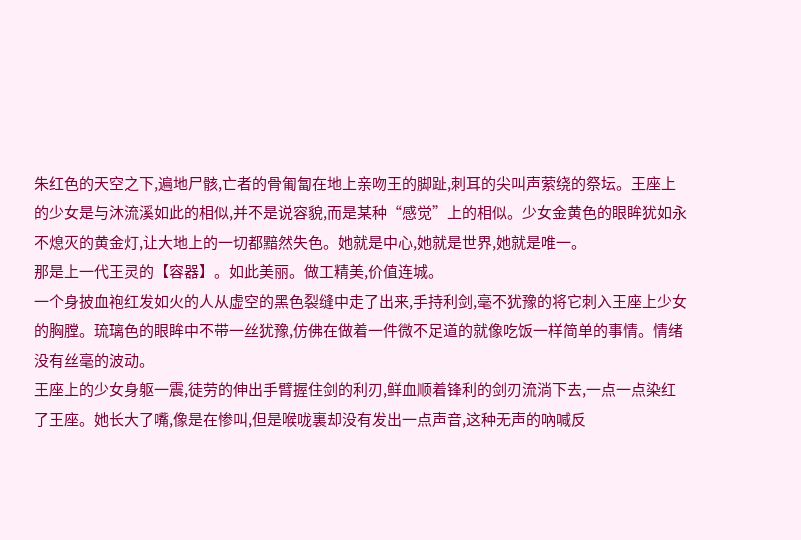朱红色的天空之下,遍地尸骸,亡者的骨匍匐在地上亲吻王的脚趾,刺耳的尖叫声萦绕的祭坛。王座上的少女是与沐流溪如此的相似,并不是说容貌,而是某种“感觉”上的相似。少女金黄色的眼眸犹如永不熄灭的黄金灯,让大地上的一切都黯然失色。她就是中心,她就是世界,她就是唯一。
那是上一代王灵的【容器】。如此美丽。做工精美,价值连城。
一个身披血袍红发如火的人从虚空的黑色裂缝中走了出来,手持利剑,毫不犹豫的将它刺入王座上少女的胸膛。琉璃色的眼眸中不带一丝犹豫,仿佛在做着一件微不足道的就像吃饭一样简单的事情。情绪没有丝毫的波动。
王座上的少女身躯一震,徒劳的伸出手臂握住剑的利刃,鲜血顺着锋利的剑刃流淌下去,一点一点染红了王座。她长大了嘴,像是在惨叫,但是喉咙裏却没有发出一点声音,这种无声的吶喊反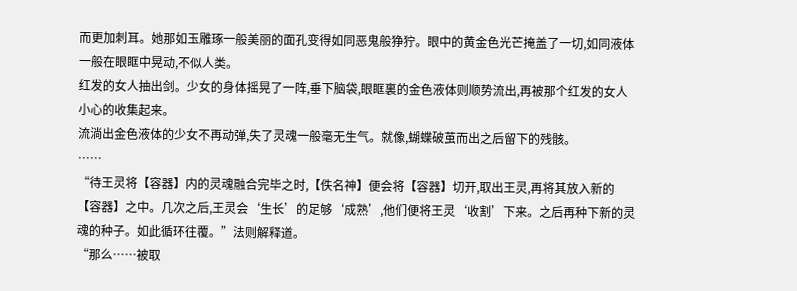而更加刺耳。她那如玉雕琢一般美丽的面孔变得如同恶鬼般狰狞。眼中的黄金色光芒掩盖了一切,如同液体一般在眼眶中晃动,不似人类。
红发的女人抽出剑。少女的身体摇晃了一阵,垂下脑袋,眼眶裏的金色液体则顺势流出,再被那个红发的女人小心的收集起来。
流淌出金色液体的少女不再动弹,失了灵魂一般毫无生气。就像,蝴蝶破茧而出之后留下的残骸。
……
“待王灵将【容器】内的灵魂融合完毕之时,【佚名神】便会将【容器】切开,取出王灵,再将其放入新的【容器】之中。几次之后,王灵会‘生长’的足够‘成熟’,他们便将王灵‘收割’下来。之后再种下新的灵魂的种子。如此循环往覆。”法则解释道。
“那么……被取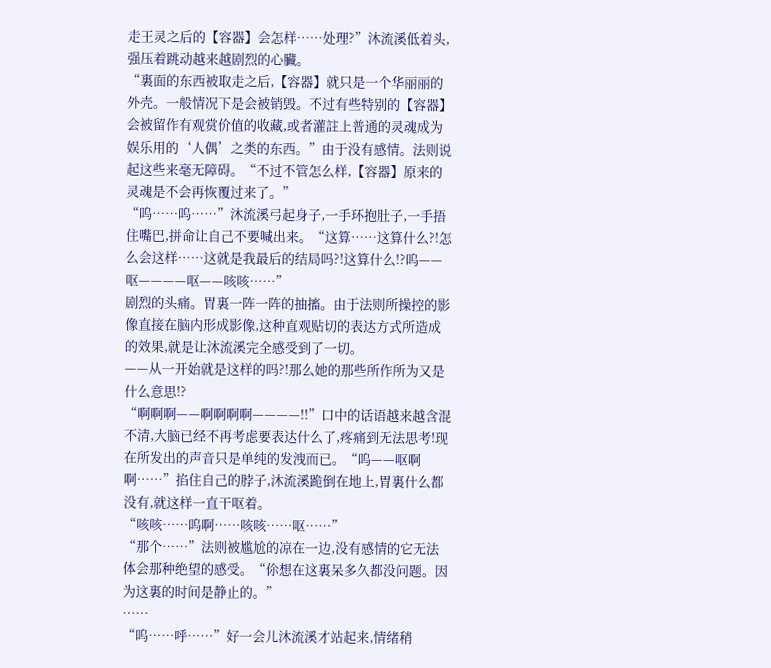走王灵之后的【容器】会怎样……处理?”沐流溪低着头,强压着跳动越来越剧烈的心臟。
“裏面的东西被取走之后,【容器】就只是一个华丽丽的外壳。一般情况下是会被销毁。不过有些特别的【容器】会被留作有观赏价值的收藏,或者灌註上普通的灵魂成为娱乐用的‘人偶’之类的东西。”由于没有感情。法则说起这些来毫无障碍。“不过不管怎么样,【容器】原来的灵魂是不会再恢覆过来了。”
“呜……呜……”沐流溪弓起身子,一手环抱肚子,一手捂住嘴巴,拼命让自己不要喊出来。“这算……这算什么?!怎么会这样……这就是我最后的结局吗?!这算什么!?呜——呕————呕——咳咳……”
剧烈的头痛。胃裏一阵一阵的抽搐。由于法则所操控的影像直接在脑内形成影像,这种直观贴切的表达方式所造成的效果,就是让沐流溪完全感受到了一切。
——从一开始就是这样的吗?!那么她的那些所作所为又是什么意思!?
“啊啊啊——啊啊啊啊————!!”口中的话语越来越含混不清,大脑已经不再考虑要表达什么了,疼痛到无法思考!现在所发出的声音只是单纯的发洩而已。“呜——呕啊啊……”掐住自己的脖子,沐流溪跪倒在地上,胃裏什么都没有,就这样一直干呕着。
“咳咳……呜啊……咳咳……呕……”
“那个……”法则被尴尬的凉在一边,没有感情的它无法体会那种绝望的感受。“伱想在这裏呆多久都没问题。因为这裏的时间是静止的。”
……
“呜……呼……”好一会儿沐流溪才站起来,情绪稍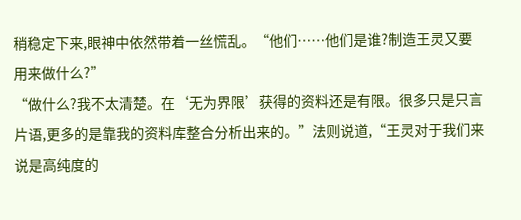稍稳定下来,眼神中依然带着一丝慌乱。“他们……他们是谁?制造王灵又要用来做什么?”
“做什么?我不太清楚。在‘无为界限’获得的资料还是有限。很多只是只言片语,更多的是靠我的资料库整合分析出来的。”法则说道,“王灵对于我们来说是高纯度的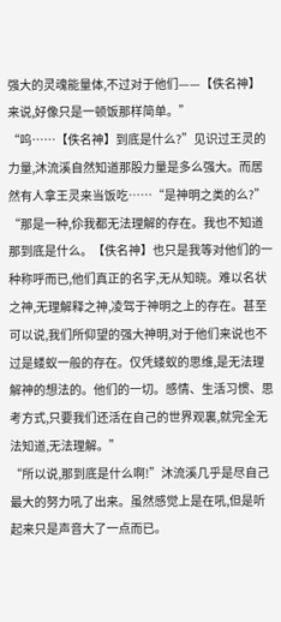强大的灵魂能量体,不过对于他们——【佚名神】来说,好像只是一顿饭那样简单。”
“呜……【佚名神】到底是什么?”见识过王灵的力量,沐流溪自然知道那股力量是多么强大。而居然有人拿王灵来当饭吃……“是神明之类的么?”
“那是一种,伱我都无法理解的存在。我也不知道那到底是什么。【佚名神】也只是我等对他们的一种称呼而已,他们真正的名字,无从知晓。难以名状之神,无理解释之神,凌驾于神明之上的存在。甚至可以说,我们所仰望的强大神明,对于他们来说也不过是蝼蚁一般的存在。仅凭蝼蚁的思维,是无法理解神的想法的。他们的一切。感情、生活习惯、思考方式,只要我们还活在自己的世界观裏,就完全无法知道,无法理解。”
“所以说,那到底是什么啊!”沐流溪几乎是尽自己最大的努力吼了出来。虽然感觉上是在吼,但是听起来只是声音大了一点而已。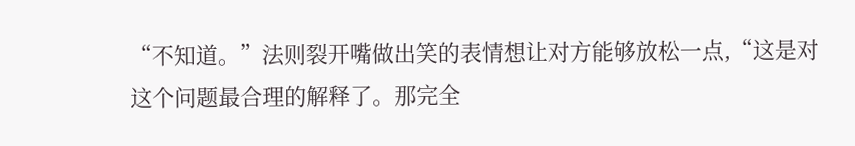“不知道。”法则裂开嘴做出笑的表情想让对方能够放松一点,“这是对这个问题最合理的解释了。那完全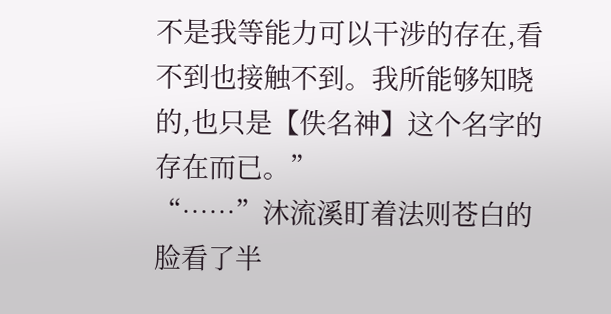不是我等能力可以干涉的存在,看不到也接触不到。我所能够知晓的,也只是【佚名神】这个名字的存在而已。”
“……”沐流溪盯着法则苍白的脸看了半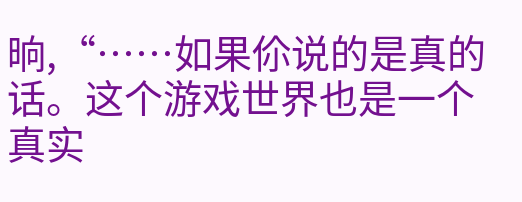晌,“……如果伱说的是真的话。这个游戏世界也是一个真实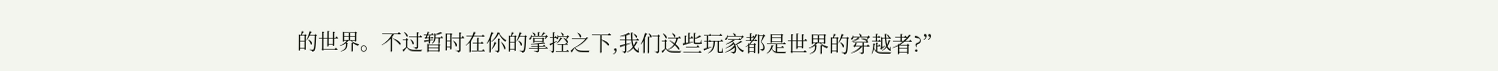的世界。不过暂时在伱的掌控之下,我们这些玩家都是世界的穿越者?”